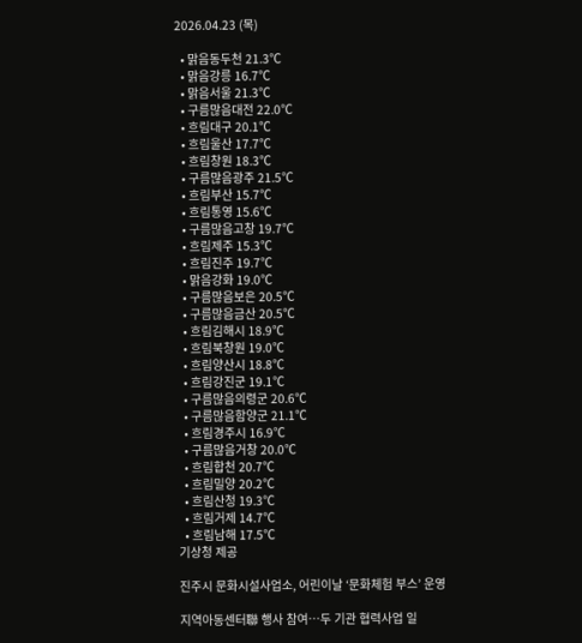2026.04.23 (목)

  • 맑음동두천 21.3℃
  • 맑음강릉 16.7℃
  • 맑음서울 21.3℃
  • 구름많음대전 22.0℃
  • 흐림대구 20.1℃
  • 흐림울산 17.7℃
  • 흐림창원 18.3℃
  • 구름많음광주 21.5℃
  • 흐림부산 15.7℃
  • 흐림통영 15.6℃
  • 구름많음고창 19.7℃
  • 흐림제주 15.3℃
  • 흐림진주 19.7℃
  • 맑음강화 19.0℃
  • 구름많음보은 20.5℃
  • 구름많음금산 20.5℃
  • 흐림김해시 18.9℃
  • 흐림북창원 19.0℃
  • 흐림양산시 18.8℃
  • 흐림강진군 19.1℃
  • 구름많음의령군 20.6℃
  • 구름많음함양군 21.1℃
  • 흐림경주시 16.9℃
  • 구름많음거창 20.0℃
  • 흐림합천 20.7℃
  • 흐림밀양 20.2℃
  • 흐림산청 19.3℃
  • 흐림거제 14.7℃
  • 흐림남해 17.5℃
기상청 제공

진주시 문화시설사업소, 어린이날 ‘문화체험 부스’ 운영

지역아동센터聯 행사 참여…두 기관 협력사업 일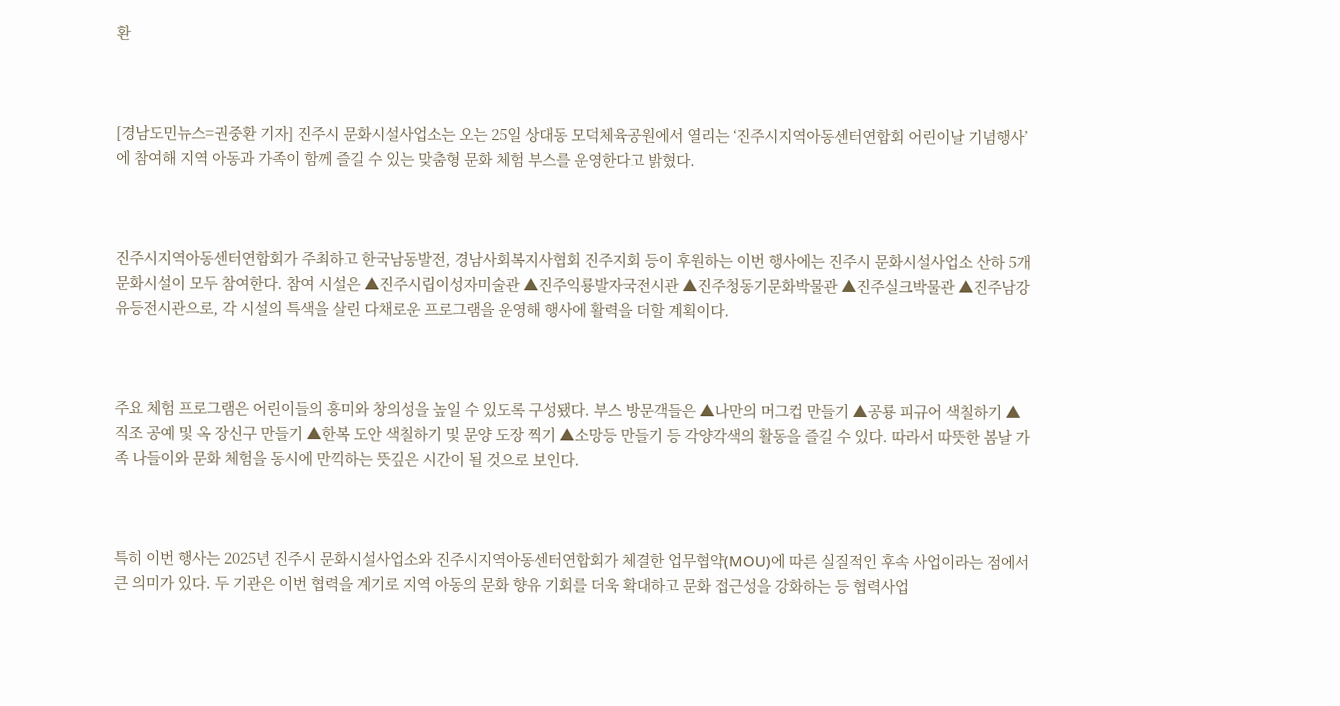환



[경남도민뉴스=권중환 기자] 진주시 문화시설사업소는 오는 25일 상대동 모덕체육공원에서 열리는 ‘진주시지역아동센터연합회 어린이날 기념행사’에 참여해 지역 아동과 가족이 함께 즐길 수 있는 맞춤형 문화 체험 부스를 운영한다고 밝혔다.



진주시지역아동센터연합회가 주최하고 한국남동발전, 경남사회복지사협회 진주지회 등이 후원하는 이번 행사에는 진주시 문화시설사업소 산하 5개 문화시설이 모두 참여한다. 참여 시설은 ▲진주시립이성자미술관 ▲진주익룡발자국전시관 ▲진주청동기문화박물관 ▲진주실크박물관 ▲진주남강유등전시관으로, 각 시설의 특색을 살린 다채로운 프로그램을 운영해 행사에 활력을 더할 계획이다.



주요 체험 프로그램은 어린이들의 흥미와 창의성을 높일 수 있도록 구성됐다. 부스 방문객들은 ▲나만의 머그컵 만들기 ▲공룡 피규어 색칠하기 ▲직조 공예 및 옥 장신구 만들기 ▲한복 도안 색칠하기 및 문양 도장 찍기 ▲소망등 만들기 등 각양각색의 활동을 즐길 수 있다. 따라서 따뜻한 봄날 가족 나들이와 문화 체험을 동시에 만끽하는 뜻깊은 시간이 될 것으로 보인다.



특히 이번 행사는 2025년 진주시 문화시설사업소와 진주시지역아동센터연합회가 체결한 업무협약(MOU)에 따른 실질적인 후속 사업이라는 점에서 큰 의미가 있다. 두 기관은 이번 협력을 계기로 지역 아동의 문화 향유 기회를 더욱 확대하고 문화 접근성을 강화하는 등 협력사업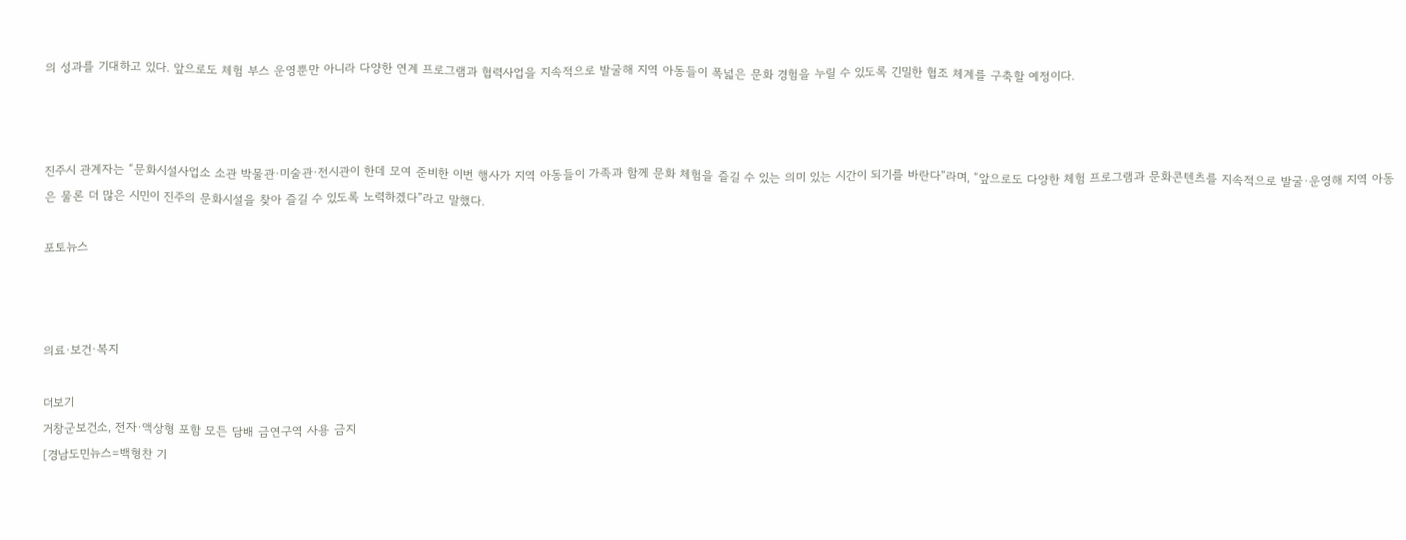의 성과를 기대하고 있다. 앞으로도 체험 부스 운영뿐만 아니라 다양한 연계 프로그램과 협력사업을 지속적으로 발굴해 지역 아동들이 폭넓은 문화 경험을 누릴 수 있도록 긴밀한 협조 체계를 구축할 예정이다.



진주시 관계자는 “문화시설사업소 소관 박물관·미술관·전시관이 한데 모여 준비한 이번 행사가 지역 아동들이 가족과 함께 문화 체험을 즐길 수 있는 의미 있는 시간이 되기를 바란다”라며, “앞으로도 다양한 체험 프로그램과 문화콘텐츠를 지속적으로 발굴·운영해 지역 아동은 물론 더 많은 시민이 진주의 문화시설을 찾아 즐길 수 있도록 노력하겠다”라고 말했다.

포토뉴스



의료·보건·복지

더보기
거창군보건소, 전자·액상형 포함 모든 담배 금연구역 사용 금지
[경남도민뉴스=백형찬 기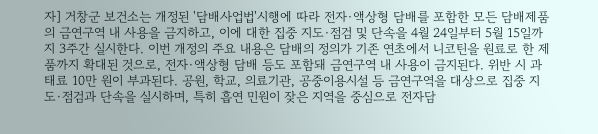자] 거창군 보건소는 개정된 '담배사업법'시행에 따라 전자·액상형 담배를 포함한 모든 담배제품의 금연구역 내 사용을 금지하고, 이에 대한 집중 지도·점검 및 단속을 4월 24일부터 5월 15일까지 3주간 실시한다. 이번 개정의 주요 내용은 담배의 정의가 기존 연초에서 니코틴을 원료로 한 제품까지 확대된 것으로, 전자·액상형 담배 등도 포함돼 금연구역 내 사용이 금지된다. 위반 시 과태료 10만 원이 부과된다. 공원, 학교, 의료기관, 공중이용시설 등 금연구역을 대상으로 집중 지도·점검과 단속을 실시하며, 특히 흡연 민원이 잦은 지역을 중심으로 전자담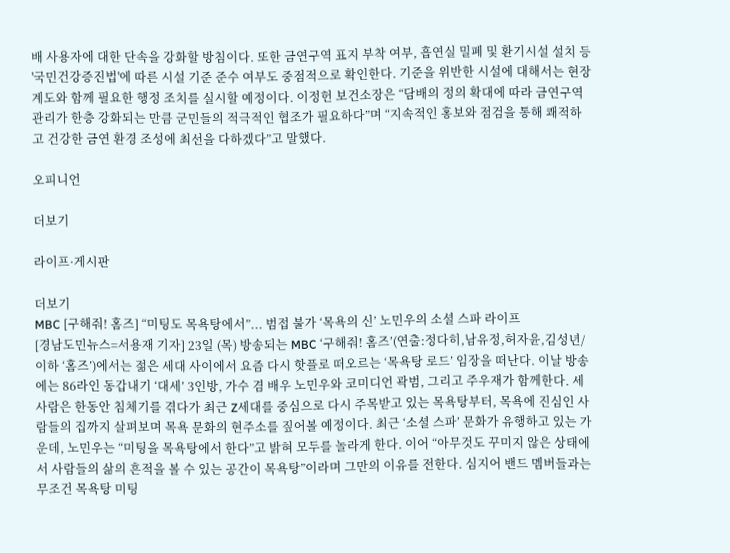배 사용자에 대한 단속을 강화할 방침이다. 또한 금연구역 표지 부착 여부, 흡연실 밀폐 및 환기시설 설치 등 '국민건강증진법'에 따른 시설 기준 준수 여부도 중점적으로 확인한다. 기준을 위반한 시설에 대해서는 현장 계도와 함께 필요한 행정 조치를 실시할 예정이다. 이정헌 보건소장은 “담배의 정의 확대에 따라 금연구역 관리가 한층 강화되는 만큼 군민들의 적극적인 협조가 필요하다”며 “지속적인 홍보와 점검을 통해 쾌적하고 건강한 금연 환경 조성에 최선을 다하겠다”고 말했다.

오피니언

더보기

라이프·게시판

더보기
MBC [구해줘! 홈즈] “미팅도 목욕탕에서”... 범접 불가 ‘목욕의 신’ 노민우의 소셜 스파 라이프
[경남도민뉴스=서용재 기자] 23일 (목) 방송되는 MBC ‘구해줘! 홈즈’(연출:정다히,남유정,허자윤,김성년/이하 ‘홈즈’)에서는 젊은 세대 사이에서 요즘 다시 핫플로 떠오르는 ‘목욕탕 로드’ 임장을 떠난다. 이날 방송에는 86라인 동갑내기 ‘대세’ 3인방, 가수 겸 배우 노민우와 코미디언 곽범, 그리고 주우재가 함께한다. 세 사람은 한동안 침체기를 겪다가 최근 Z세대를 중심으로 다시 주목받고 있는 목욕탕부터, 목욕에 진심인 사람들의 집까지 살펴보며 목욕 문화의 현주소를 짚어볼 예정이다. 최근 ‘소셜 스파’ 문화가 유행하고 있는 가운데, 노민우는 “미팅을 목욕탕에서 한다”고 밝혀 모두를 놀라게 한다. 이어 “아무것도 꾸미지 않은 상태에서 사람들의 삶의 흔적을 볼 수 있는 공간이 목욕탕”이라며 그만의 이유를 전한다. 심지어 밴드 멤버들과는 무조건 목욕탕 미팅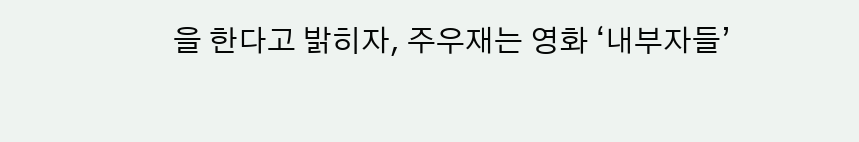을 한다고 밝히자, 주우재는 영화 ‘내부자들’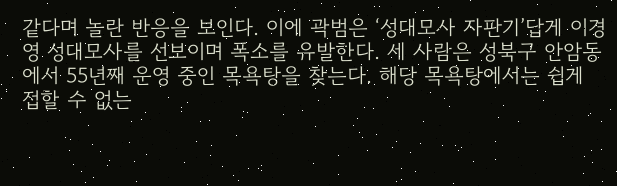같다며 놀란 반응을 보인다. 이에 곽범은 ‘성대모사 자판기’답게 이경영 성대모사를 선보이며 폭소를 유발한다. 세 사람은 성북구 안암동에서 55년째 운영 중인 목욕탕을 찾는다. 해당 목욕탕에서는 쉽게 접할 수 없는